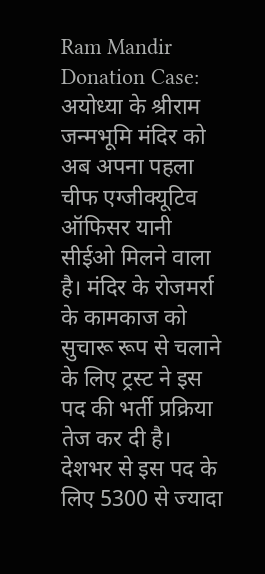Ram Mandir Donation Case: अयोध्या के श्रीराम जन्मभूमि मंदिर को अब अपना पहला चीफ एग्जीक्यूटिव ऑफिसर यानी सीईओ मिलने वाला है। मंदिर के रोजमर्रा के कामकाज को सुचारू रूप से चलाने के लिए ट्रस्ट ने इस पद की भर्ती प्रक्रिया तेज कर दी है। देशभर से इस पद के लिए 5300 से ज्यादा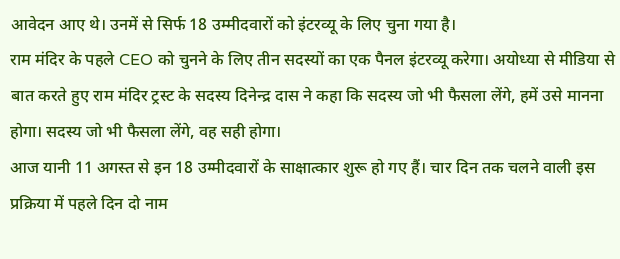आवेदन आए थे। उनमें से सिर्फ 18 उम्मीदवारों को इंटरव्यू के लिए चुना गया है।
राम मंदिर के पहले CEO को चुनने के लिए तीन सदस्यों का एक पैनल इंटरव्यू करेगा। अयोध्या से मीडिया से बात करते हुए राम मंदिर ट्रस्ट के सदस्य दिनेन्द्र दास ने कहा कि सदस्य जो भी फैसला लेंगे, हमें उसे मानना होगा। सदस्य जो भी फैसला लेंगे, वह सही होगा।
आज यानी 11 अगस्त से इन 18 उम्मीदवारों के साक्षात्कार शुरू हो गए हैं। चार दिन तक चलने वाली इस प्रक्रिया में पहले दिन दो नाम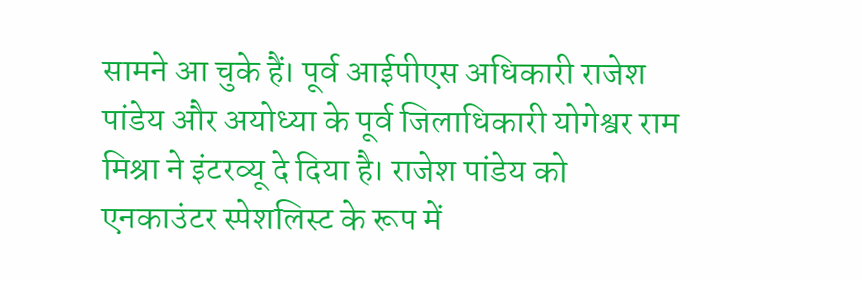सामने आ चुके हैं। पूर्व आईपीएस अधिकारी राजेश पांडेय और अयोध्या के पूर्व जिलाधिकारी योगेश्वर राम मिश्रा ने इंटरव्यू दे दिया है। राजेश पांडेय को एनकाउंटर स्पेशलिस्ट के रूप में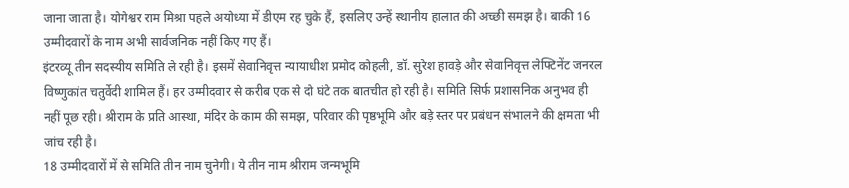जाना जाता है। योगेश्वर राम मिश्रा पहले अयोध्या में डीएम रह चुके हैं, इसलिए उन्हें स्थानीय हालात की अच्छी समझ है। बाकी 16 उम्मीदवारों के नाम अभी सार्वजनिक नहीं किए गए हैं।
इंटरव्यू तीन सदस्यीय समिति ले रही है। इसमें सेवानिवृत्त न्यायाधीश प्रमोद कोहली, डॉ. सुरेश हावड़े और सेवानिवृत्त लेफ्टिनेंट जनरल विष्णुकांत चतुर्वेदी शामिल हैं। हर उम्मीदवार से करीब एक से दो घंटे तक बातचीत हो रही है। समिति सिर्फ प्रशासनिक अनुभव ही नहीं पूछ रही। श्रीराम के प्रति आस्था, मंदिर के काम की समझ, परिवार की पृष्ठभूमि और बड़े स्तर पर प्रबंधन संभालने की क्षमता भी जांच रही है।
18 उम्मीदवारों में से समिति तीन नाम चुनेगी। ये तीन नाम श्रीराम जन्मभूमि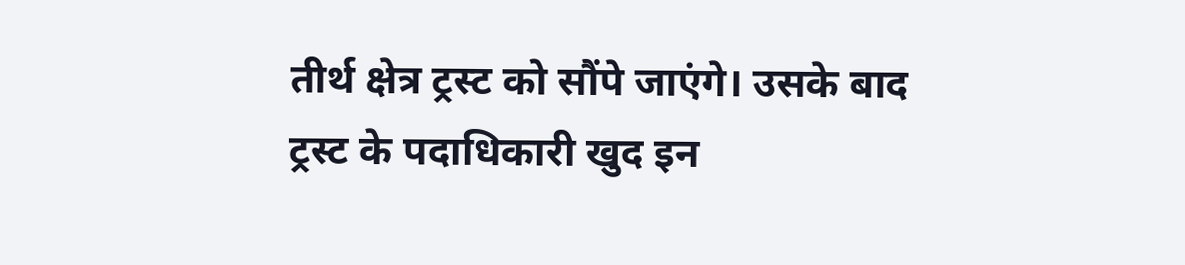तीर्थ क्षेत्र ट्रस्ट को सौंपे जाएंगे। उसके बाद ट्रस्ट के पदाधिकारी खुद इन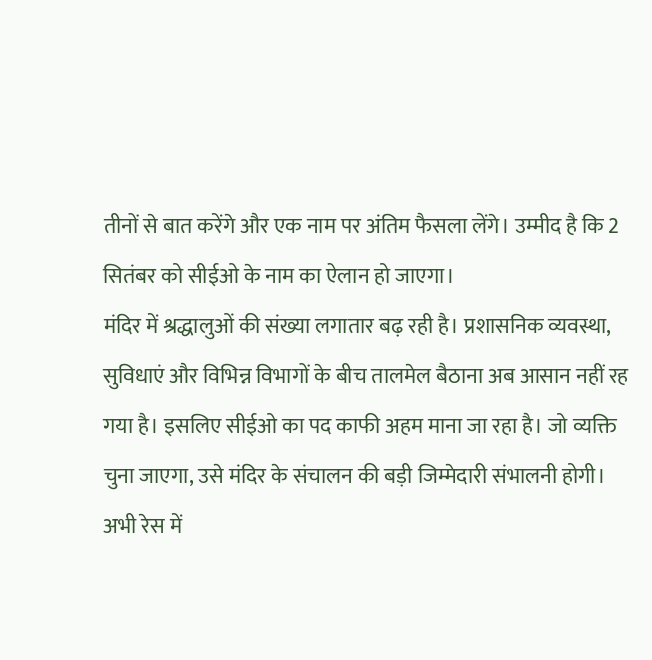तीनों से बात करेंगे और एक नाम पर अंतिम फैसला लेंगे। उम्मीद है कि 2 सितंबर को सीईओ के नाम का ऐलान हो जाएगा।
मंदिर में श्रद्धालुओं की संख्या लगातार बढ़ रही है। प्रशासनिक व्यवस्था, सुविधाएं और विभिन्न विभागों के बीच तालमेल बैठाना अब आसान नहीं रह गया है। इसलिए सीईओ का पद काफी अहम माना जा रहा है। जो व्यक्ति चुना जाएगा, उसे मंदिर के संचालन की बड़ी जिम्मेदारी संभालनी होगी।
अभी रेस में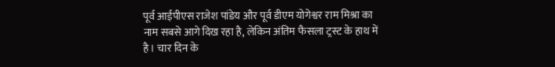पूर्व आईपीएस राजेश पांडेय और पूर्व डीएम योगेश्वर राम मिश्रा का नाम सबसे आगे दिख रहा है, लेकिन अंतिम फैसला ट्रस्ट के हाथ में है। चार दिन के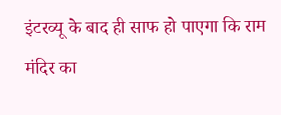इंटरव्यू के बाद ही साफ हो पाएगा कि राम मंदिर का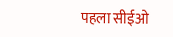पहला सीईओ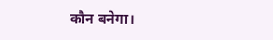कौन बनेगा।